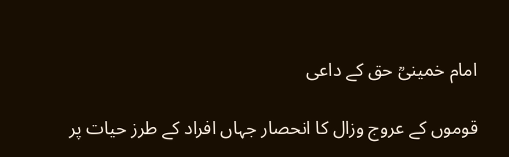امام خمینیؒ حق کے داعی

قوموں کے عروج وزال کا انحصار جہاں افراد کے طرز حیات پر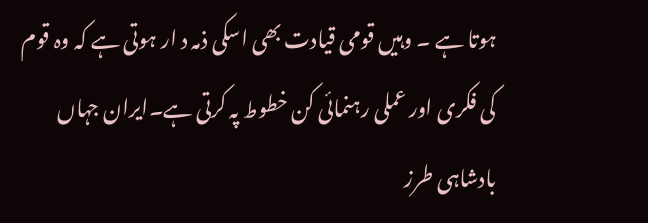ہوتا ہے ۔ وہیں قومی قیادت بھی اسکی ذمہ د ار ہوتی ہے کہ وہ قوم کی فکری اور عملی رہنمائی کن خطوط پہ کرتی ہے۔ایران جہاں بادشاہی طرز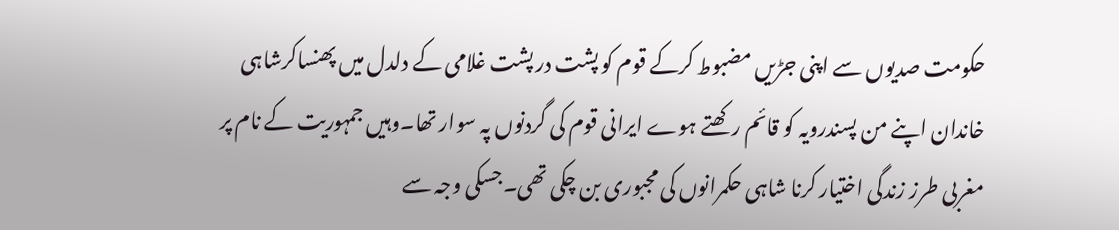حکومت صدیوں سے اپنی جڑیں مضبوط کرکے قوم کو پشت در پشت غلامی کے دلدل میں پھنساکرشاہی خاندان اپنے من پسندرویہ کو قائم رکھتے ہوے ایرانی قوم کی گردنوں پہ سوار تھا۔وہیں جمہوریت کے نام پر مغربی طرز زندگی اختیار کرنا شاہی حکمرانوں کی مجبوری بن چکی تھی۔جسکی وجہ سے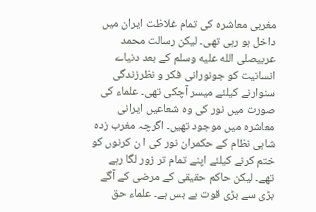مغربی معاشرہ کی تمام غلاظت ایران میں داخل ہو رہی تھی۔ لیکن رسالت محمد عربیصلى الله عليه وسلم کے بعد دنیاے انسانیت کو جونورانی فکر و نظرزندگی سنوارنے کیلئے میسر آچکی تھی۔ علماء کی صورت میں نور کی وہ شعاعیں ایرانی معاشرہ میں موجود تھیں۔ اگرچہ مغرب زدہ شاہی نظام کے حکمران نور کی ا ن کرنوں کو ختم کرنے کیلئے اپنے تمام تر زور لگا رہے تھے۔ لیکن حاکم حقیقی کے مرضی کے آگے بڑی سے بڑی قوت بے بس ہے۔ علماء حق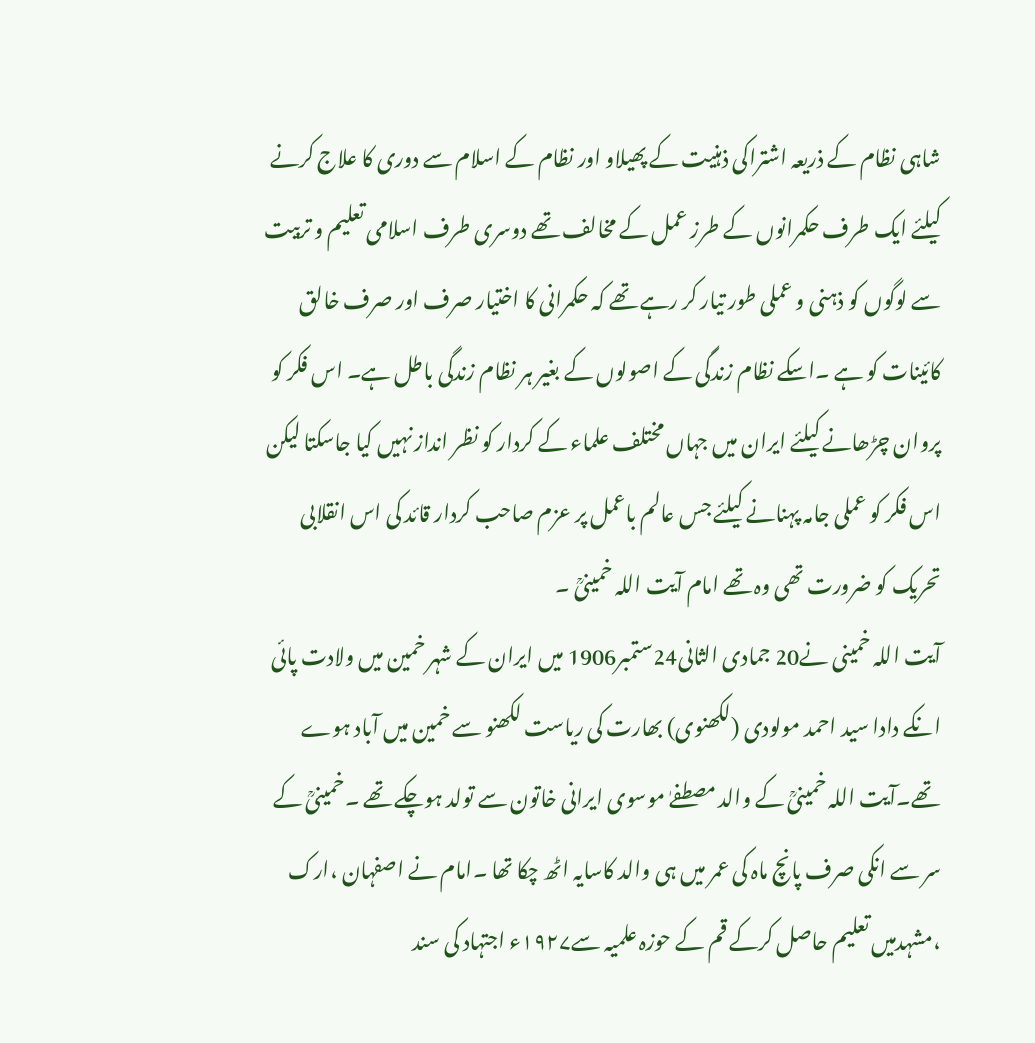شاہی نظام کے ذریعہ اشتراکی ذہنیت کے پھیلاو اور نظام کے اسلام سے دوری کا علاج کرنے کیلئے ایک طرف حکمرانوں کے طرز عمل کے مخالف تھے دوسری طرف اسلامی تعلیم و تربیت سے لوگوں کو ذہنی و عملی طور تیار کر رہے تھے کہ حکمرانی کا اختیار صرف اور صرف خالق کائینات کو ہے ۔اسکے نظام زندگی کے اصولوں کے بغیر ہر نظام زندگی باطل ہے۔ اس فکر کو پروان چڑھانے کیلئے ایران میں جہاں مختلف علماء کے کردار کو نظر انداز نہیں کیا جاسکتا لیکن اس فکر کو عملی جامہ پہنانے کیلئے جس عالم باعمل پر عزم صاحب کردار قائد کی اس انقلابی تحریک کو ضرورت تھی وہ تھے امام آیت اللہ خمینیؒ ۔
آیت اللہ خمینی نے20 جمادی الثانی24ستمبر1906 میں ایران کے شہر خمین میں ولادت پائی انکے دادا سید احمد مولودی (لکھنوی) بھارت کی ریاست لکھنو سے خمین میں آباد ہوے تھے۔آیت اللہ خمینیؒ کے والد مصطفےٰ موسوی ایرانی خاتون سے تولد ہوچکے تھے ۔خمینیؒ کے سر سے انکی صرف پانچ ماہ کی عمر میں ہی والد کاسایہ اٹھ چکا تھا ۔امام نے اصفہان ،ارک ،مشہدمیں تعلیم حاصل کرکے قم کے حوزہ علمیہ سے۱۹۲۷ء اجتہاد کی سند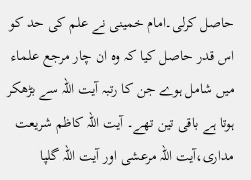حاصل کرلی۔امام خمینی نے علم کی حد کو اس قدر حاصل کیا کہ وہ ان چار مرجع علماء میں شامل ہوے جن کا رتبہ آیت اللہ سے بڑھکر ہوتا ہے باقی تین تھے۔ آیت اللہ کاظم شریعت مداری،آیت اللہ مرعشی اور آیت اللہ گلپا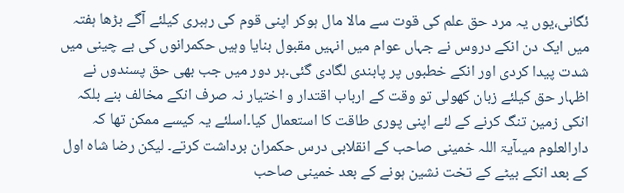ئگانی،یوں یہ مرد حق علم کی قوت سے مالا مال ہوکر اپنی قوم کی رہبری کیلئے آگے بڑھا ہفتہ میں ایک دن انکے دروس نے جہاں عوام میں انہیں مقبول بنایا وہیں حکمرانوں کی بے چینی میں شدت پیدا کردی اور انکے خطبوں پر پابندی لگادی گئی۔ہر دور میں جب بھی حق پسندوں نے اظہار حق کیلئے زبان کھولی تو وقت کے ارباب اقتدار و اختیار نہ صرف انکے مخالف بنے بلکہ انکی زمین تنگ کرنے کے لئے اپنی پوری طاقت کا استعمال کیا۔اسلئے یہ کیسے ممکن تھا کہ دارالعلوم میںآیۃ اللہ خمینی صاحب کے انقلابی درس حکمران برداشت کرتے۔ لیکن رضا شاہ اول کے بعد انکے بیٹے کے تخت نشین ہونے کے بعد خمینی صاحب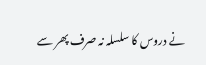نے دروس کا سلسلہ نہ صرف پھر سے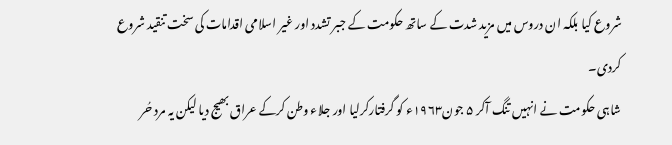شروع کیا بلکہ ان دروس میں مزید شدت کے ساتھ حکومت کے جبر تشدد اور غیر اسلامی اقدامات کی سخت تنقید شروع کردی۔
شاہی حکومت نے انہیں تنگ آکر ۵ جون۱۹۶۳ء کو گرفتارکرلیا اور جلاء وطن کرکے عراق بھیج دیا لیکن یہ مرد حُر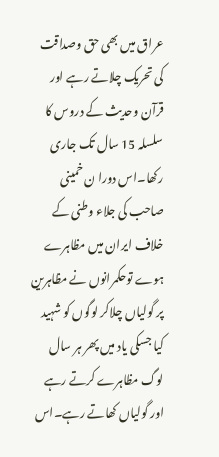عراق میں بھی حق وصداقت کی تحریک چلاتے رہے اور قرآن وحدیث کے دروس کا سلسلہ 15 سال تک جاری رکھا۔اس دورا ن خمینی صاحب کی جلاء وطنی کے خلاف ایران میں مظاہرے ہوے توحکمرانوں نے مظاہرین پر گولیاں چلاکر لوگوں کو شہید کیا جسکی یاد میں پھر ہر سال لوگ مظاہرے کرتے رہے اور گولیاں کھاتے رہے۔اس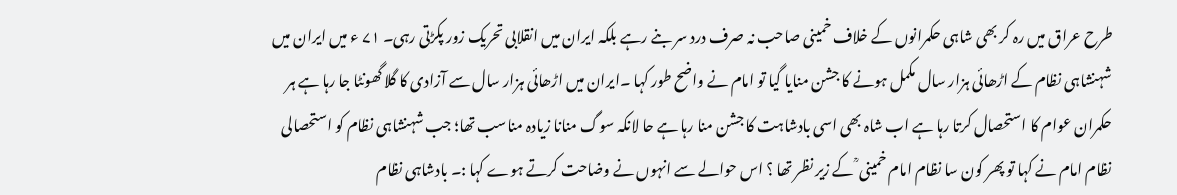طرح عراق میں رہ کر بھی شاہی حکمرانوں کے خلاف خمینی صاحب نہ صرف درد سر بنے رہے بلکہ ایران میں انقلابی تحریک زور پکڑتی رہی۔ ۷۱ ء میں ایران میں شہنشاہی نظام کے اڑھائی ہزار سال مکمل ہونے کا جشن منایا گیا تو امام نے واضح طور کہا ۔ایران میں اڑھائی ہزار سال سے آزادی کا گلا گھونٹا جا رہا ہے ہر حکمران عوام کا استحصال کرتا رہا ہے اب شاہ بھی اسی بادشاہت کا جشن منا رہا ہے حا لانکہ سوگ منانا زیادہ مناسب تھا؛ جب شہنشاہی نظام کو استحصالی نظام امام نے کہا تو پھر کون سا نظام امام خمینی ؒ کے زیر نظر تھا ؟ اس حوالے سے انہوں نے وضاحت کرتے ہوے کہا :۔ بادشاہی نظام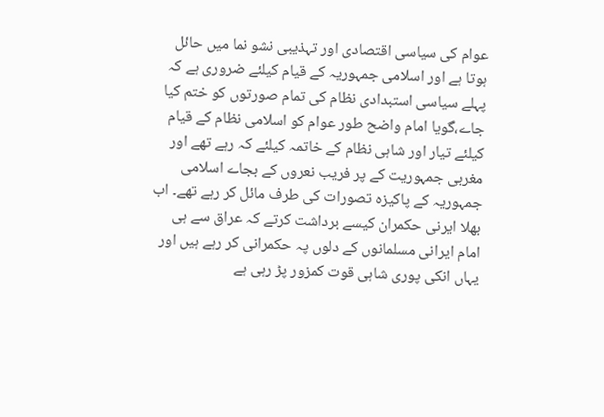عوام کی سیاسی اقتصادی اور تہذیبی نشو نما میں حائل ہوتا ہے اور اسلامی جمہوریہ کے قیام کیلئے ضروری ہے کہ پہلے سیاسی استبدادی نظام کی تمام صورتوں کو ختم کیا جاے،گویا امام واضح طور عوام کو اسلامی نظام کے قیام کیلئے تیار اور شاہی نظام کے خاتمہ کیلئے کہ رہے تھے اور مغربی جمہوریت کے پر فریب نعروں کے بجاے اسلامی جمہوریہ کے پاکیزہ تصورات کی طرف مائل کر رہے تھے۔ اب بھلا ایرنی حکمران کیسے برداشت کرتے کہ عراق سے ہی امام ایرانی مسلمانوں کے دلوں پہ حکمرانی کر رہے ہیں اور یہاں انکی پوری شاہی قوت کمزور پڑ رہی ہے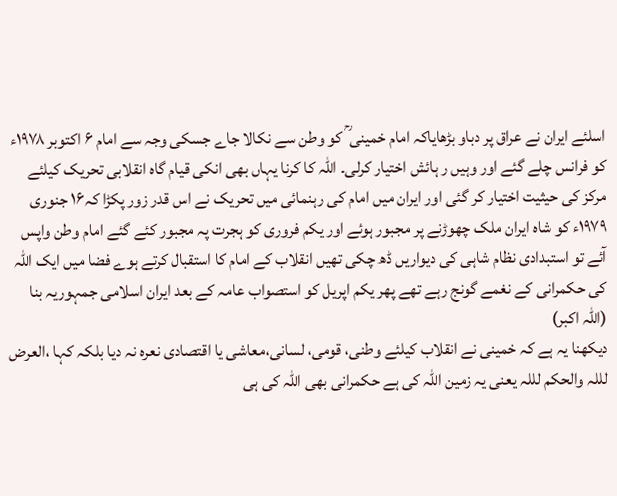اسلئے ایران نے عراق پر دباو بڑھایاکہ امام خمینی ؒ کو وطن سے نکالا جاے جسکی وجہ سے امام ۶ اکتوبر ۱۹۷۸ء کو فرانس چلے گئے اور وہیں ر ہائش اختیار کرلی۔ اللہ کا کرنا یہاں بھی انکی قیام گاہ انقلابی تحریک کیلئے مرکز کی حیثیت اختیار کر گئی اور ایران میں امام کی رہنمائی میں تحریک نے اس قدر زور پکڑا کہ۱۶ جنوری ۱۹۷۹ء کو شاہ ایران ملک چھوڑنے پر مجبور ہوئے اور یکم فروری کو ہجرت پہ مجبور کئے گئے امام وطن واپس آئے تو استبدادی نظام شاہی کی دیواریں ڈھ چکی تھیں انقلاب کے امام کا استقبال کرتے ہوے فضا میں ایک اللہ کی حکمرانی کے نغمے گونج رہے تھے پھر یکم اپریل کو استصواب عامہ کے بعد ایران اسلامی جمہوریہ بنا (اللہ اکبر)
دیکھنا یہ ہے کہ خمینی نے انقلاب کیلئے وطنی، قومی، لسانی،معاشی یا اقتصادی نعرہ نہ دیا بلکہ کہا ،العرض لللہ والحکم لللہ یعنی یہ زمین اللہ کی ہے حکمرانی بھی اللہ کی ہی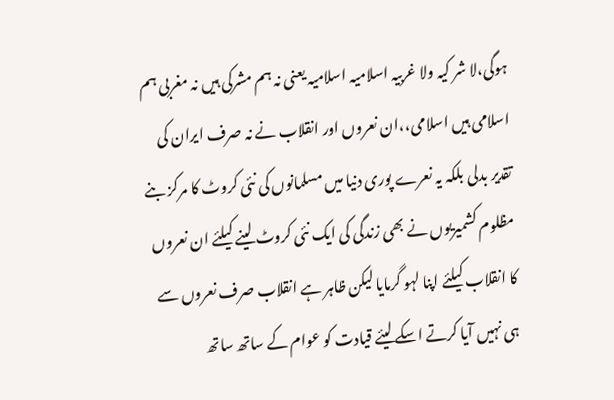ہوگی،لا شر کیہ ولا غربیہ اسلامیہ اسلامیہ یعنی نہ ہم مشرکی ہیں نہ مغربی ہم اسلامی ہیں اسلامی،،ان نعروں اور انقلاب نے نہ صرف ایران کی تقدیر بدلی بلکہ یہ نعرے پوری دنیا میں مسلمانوں کی نئی کروٹ کا مرکز بنے مظلوم کشمیریوں نے بھی زندگی کی ایک نئی کروٹ لینے کیلئے ان نعروں کا انقلاب کیلئے اپنا لہو گرمایا لیکن ظاہر ہے انقلاب صرف نعروں سے ہی نہیں آیا کرتے اسکے لیئے قیادت کو عوام کے ساتھ ساتھ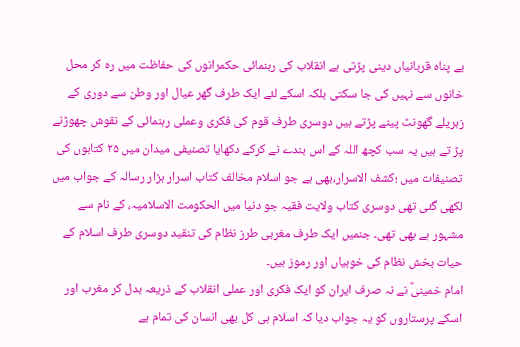بے پناہ قربانیاں دینی پڑتی ہے انقلاب کی رہنمائی حکمرانوں کی حفاظت میں رہ کر محل خانوں سے نہیں کی جا سکتی بلکہ اسکے لئے ایک طرف گھر عیال اور وطن سے دوری کے زہریلے گھونٹ پینے پڑتے ہیں دوسری طرف قوم کی فکری وعملی رہنمائی کے نقوش چھوڑنے پڑ تے ہیں یہ سب کچھ اللہ کے اس بندے نے کرکے دکھایا تصنیفی میدان میں ۲۵ کتابوں کی تصنیفات میں ؛کشف الاسرار،بھی ہے جو اسلام مخالف کتاب اسرار ہزار رسالہ کے جواب میں لکھی گئی تھی دوسری کتاب ولایت فقیہ جو دنیا میں الحکومت الاسلامیہ، کے نام سے مشہور ہے بھی تھی۔ جنمیں ایک طرف مغربی طرز نظام کی تنقید دوسری طرف اسلام کے حیات بخش نظام کی خوبیاں اور رموز ہیں۔
امام خمینیؒ نے نہ صرف ایران کو ایک فکری اور عملی انقلاب کے ذریعہ بدل کر مغرب اور اسکے پرستاروں کو یہ جواب دیا کہ اسلام ہی کل بھی انسان کی تمام بے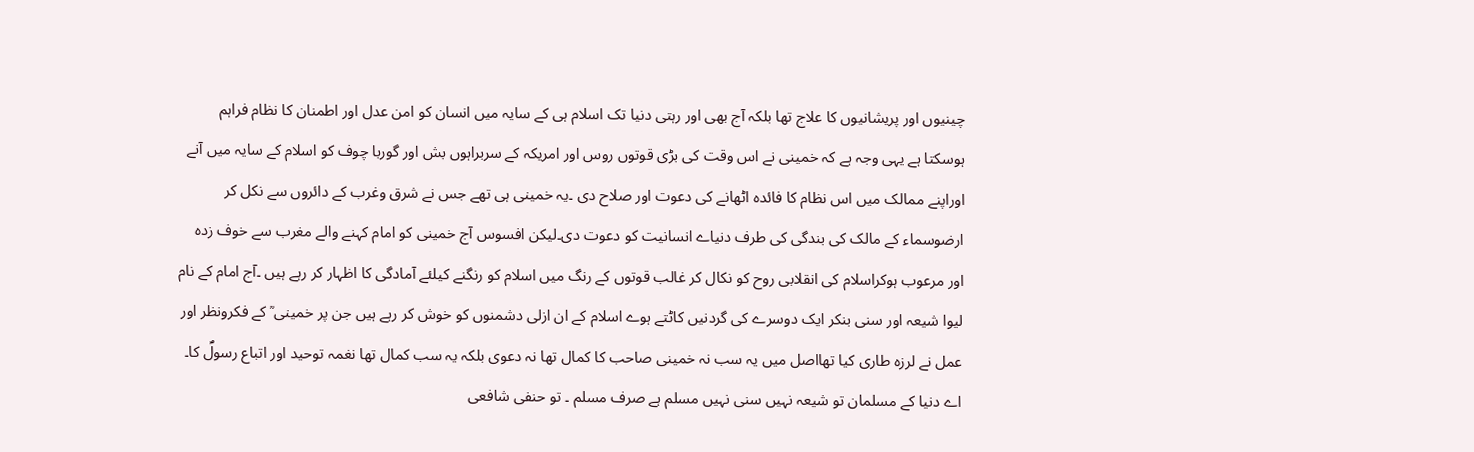چینیوں اور پریشانیوں کا علاج تھا بلکہ آج بھی اور رہتی دنیا تک اسلام ہی کے سایہ میں انسان کو امن عدل اور اطمنان کا نظام فراہم ہوسکتا ہے یہی وجہ ہے کہ خمینی نے اس وقت کی بڑی قوتوں روس اور امریکہ کے سربراہوں بش اور گوربا چوف کو اسلام کے سایہ میں آنے اوراپنے ممالک میں اس نظام کا فائدہ اٹھانے کی دعوت اور صلاح دی ۔یہ خمینی ہی تھے جس نے شرق وغرب کے دائروں سے نکل کر ارضوسماء کے مالک کی بندگی کی طرف دنیاے انسانیت کو دعوت دی۔لیکن افسوس آج خمینی کو امام کہنے والے مغرب سے خوف زدہ اور مرعوب ہوکراسلام کی انقلابی روح کو نکال کر غالب قوتوں کے رنگ میں اسلام کو رنگنے کیلئے آمادگی کا اظہار کر رہے ہیں ۔آج امام کے نام لیوا شیعہ اور سنی بنکر ایک دوسرے کی گردنیں کاٹتے ہوے اسلام کے ان ازلی دشمنوں کو خوش کر رہے ہیں جن پر خمینی ؒ کے فکرونظر اور عمل نے لرزہ طاری کیا تھااصل میں یہ سب نہ خمینی صاحب کا کمال تھا نہ دعوی بلکہ یہ سب کمال تھا نغمہ توحید اور اتباع رسولؐ کا۔
اے دنیا کے مسلمان تو شیعہ نہیں سنی نہیں مسلم ہے صرف مسلم ۔ تو حنفی شافعی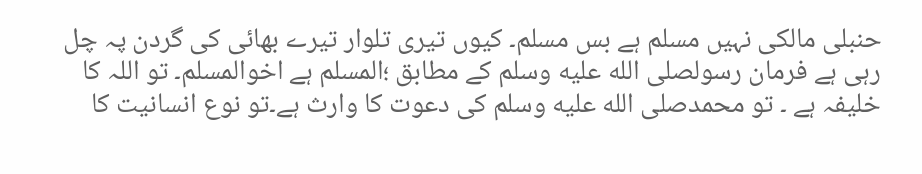حنبلی مالکی نہیں مسلم ہے بس مسلم۔ کیوں تیری تلوار تیرے بھائی کی گردن پہ چل رہی ہے فرمان رسولصلى الله عليه وسلم کے مطابق ؛المسلم ہے اخوالمسلم۔ تو اللہ کا خلیفہ ہے ۔ تو محمدصلى الله عليه وسلم کی دعوت کا وارث ہے۔تو نوع انسانیت کا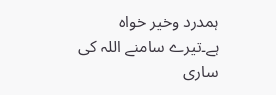ہمدرد وخیر خواہ ہے۔تیرے سامنے اللہ کی ساری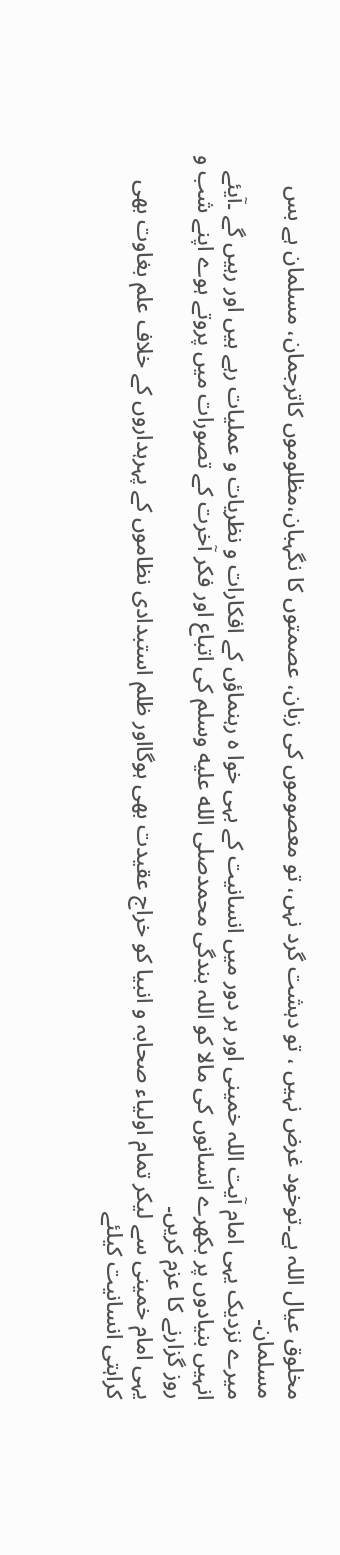مخلوق عیال اللہ ہے۔توخود غرض نہیں ، تو دہشت گرد نہں، تو معصوموں کی زبان، عصمتوں کا نگہبان،مظلوموں کاترجمان، مسلمان ہے بس مسلمان۔
میرے نزدیک یہی امام آیت اللہ خمینی اور ہر دور میں انسانیت کے بہی خوا ہ رہنماؤں کے افکارات و نظریات و عملیات رہے ہیں اور رہیں گے ۔آیئے انہیں بنیادوں پر بکھرے انسانوں کی مالا کو اللہ بندگی محمدصلى الله عليه وسلم کی اتباع اور فکر آخرت کے تصورات میں پروتے ہوے اپنے شب و روز گزارنے کا عزم کریں۔
یہی امام خمینی سے لیکر تمام اولیاء صحابہ و انبیا کو خراج عقیدت بھی ہوگااور ظلم استبدادی نظاموں کے پہرہداروں کے خلاف علم بغاوت بھی کراہتی انسانیت کیلئے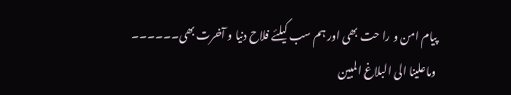پیام امن و را حت بھی اور ہم سب کیلئے فلاح دنیا و آخرت بھی۔۔۔۔۔۔
وماعلینا الی البلاغ المبین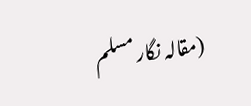(مقالہ نگار مسلم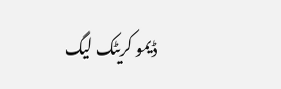ڈیمو کریٹک لیگ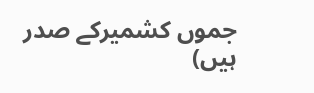جموں کشمیرکے صدر ہیں)